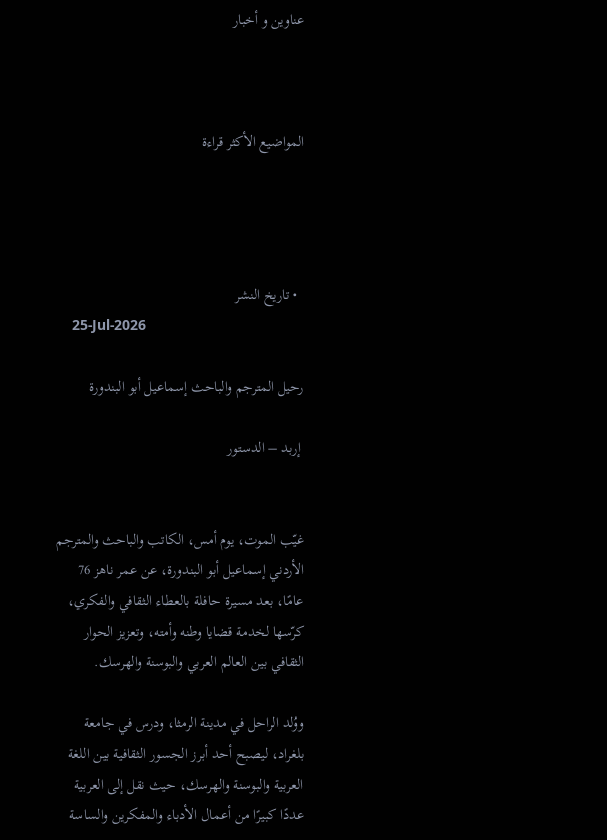عناوين و أخبار



المواضيع الأكثر قراءة




  • تاريخ النشر
    25-Jul-2026

رحيل المترجم والباحث إسماعيل أبو البندورة

 إربد – الدستور


غيّب الموت، يوم أمس، الكاتب والباحث والمترجم الأردني إسماعيل أبو البندورة، عن عمر ناهز 76 عامًا، بعد مسيرة حافلة بالعطاء الثقافي والفكري، كرّسها لخدمة قضايا وطنه وأمته، وتعزيز الحوار الثقافي بين العالم العربي والبوسنة والهرسك.

ووُلد الراحل في مدينة الرمثا، ودرس في جامعة بلغراد، ليصبح أحد أبرز الجسور الثقافية بين اللغة العربية والبوسنة والهرسك، حيث نقل إلى العربية عددًا كبيرًا من أعمال الأدباء والمفكرين والساسة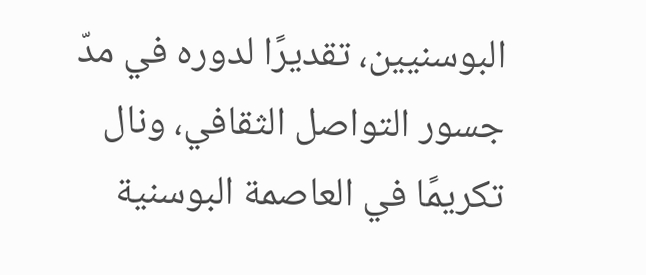البوسنيين، تقديرًا لدوره في مدّ جسور التواصل الثقافي، ونال تكريمًا في العاصمة البوسنية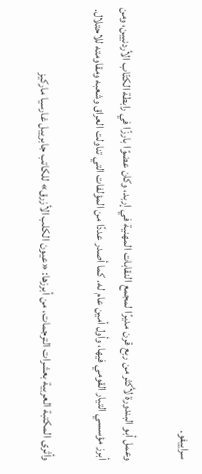سراييفو.

وعمل أبو البندورة لأكثر من ربع قرن مديرًا لمجمع النقابات المهنية في إربد، وكان عضوًا بارزًا في رابطة الكتّاب الأردنيين، ومن أبرز مؤسسي التيار القومي فيها، وأول أمين عام له. كما أصدر عددًا من المؤلفات التي تناولت العراق وشعبه ومقاومته للاحتلال.

وأثرى المكتبة العربية بعشرات الترجمات، من أبرزها: «عيون الكلب الأزرق» للكاتب جابرييل غارسيا ماركيز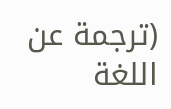(ترجمة عن اللغة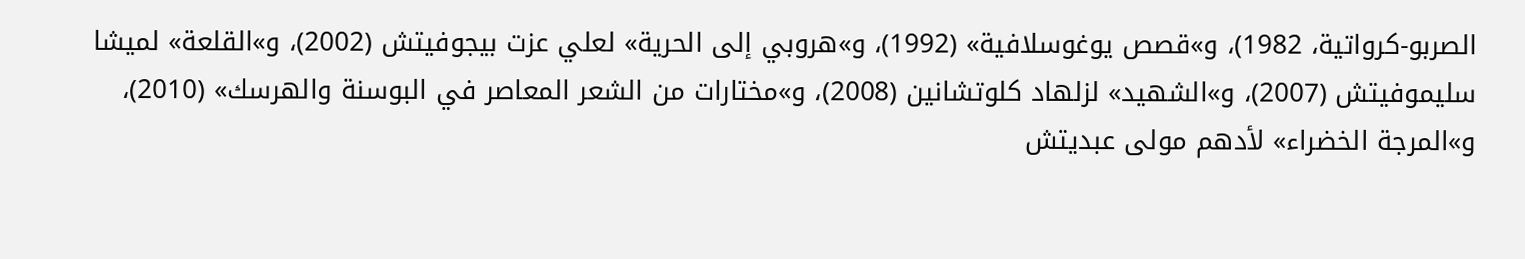الصربو-كرواتية، 1982)، و»قصص يوغوسلافية» (1992)، و»هروبي إلى الحرية» لعلي عزت بيجوفيتش (2002)، و»القلعة» لميشا سليموفيتش (2007)، و»الشهيد» لزلهاد كلوتشانين (2008)، و»مختارات من الشعر المعاصر في البوسنة والهرسك» (2010)، و»المرجة الخضراء» لأدهم مولى عبديتش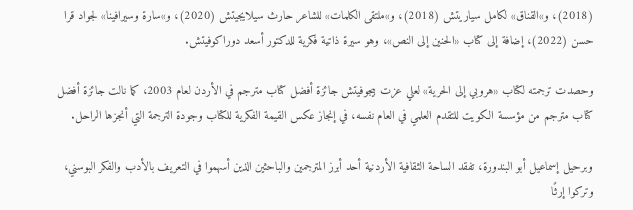(2018)، و»القناق» لكامل سياريتش (2018)، و»ملتقى الكلمات» للشاعر حارث سيلايجيتش (2020)، و»سارة وسيرافينا» لجواد قرا حسن (2022)، إضافة إلى كتاب «الحنين إلى النص»، وهو سيرة ذاتية فكرية للدكتور أسعد دوراكوفيتش.

وحصدت ترجمته لكتاب «هروبي إلى الحرية» لعلي عزت بيجوفيتش جائزة أفضل كتاب مترجم في الأردن لعام 2003، كما نالت جائزة أفضل كتاب مترجم من مؤسسة الكويت للتقدم العلمي في العام نفسه، في إنجاز عكس القيمة الفكرية للكتاب وجودة الترجمة التي أنجزها الراحل.

وبرحيل إسماعيل أبو البندورة، تفقد الساحة الثقافية الأردنية أحد أبرز المترجمين والباحثين الذين أسهموا في التعريف بالأدب والفكر البوسني، وتركوا إرثًا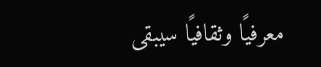معرفيًا وثقافيًا سيبقى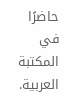حاضرًا في المكتبة العربية.